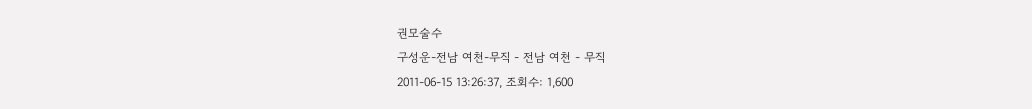권모술수
구성운-전남 여천-무직 - 전남 여천 - 무직
2011-06-15 13:26:37, 조회수: 1,600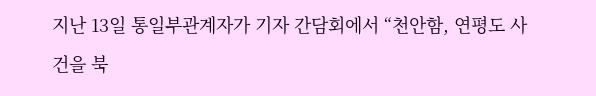지난 13일 통일부관계자가 기자 간담회에서 “천안함, 연평도 사건을 북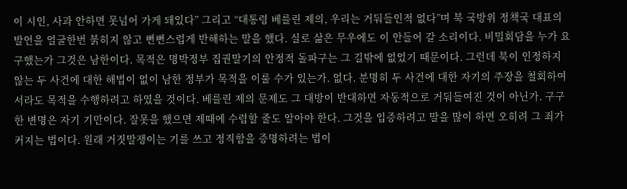이 시인, 사과 안하면 못넘어 가게 돼있다” 그리고 “대통령 베를린 제의, 우리는 거둬들인적 없다”며 북 국방위 정책국 대표의 발언을 얼굴한번 붉히지 않고 뻔뻔스럽게 반해하는 말을 했다. 실로 삶은 무우에도 이 안들어 갈 소리이다. 비밀회담을 누가 요구했는가 그것은 남한이다. 목적은 명박정부 집권말기의 안정적 돌파구는 그 길밖에 없었기 때문이다. 그런데 북이 인정하지 않는 두 사건에 대한 해법이 없이 남한 정부가 목적을 이룰 수가 있는가. 없다. 분명히 두 사건에 대한 자기의 주장을 철회하여서라도 목적을 수행하려고 하였을 것이다. 베를린 제의 문제도 그 대방이 반대하면 자동적으로 거둬들여진 것이 아닌가. 구구한 변명은 자기 기만이다. 잘못을 했으면 제때에 수렴할 줄도 알아야 한다. 그것을 입증하려고 말을 많이 하면 오히려 그 죄가 커지는 법이다. 원래 거짓말쟁이는 기를 쓰고 정직함을 증명하려는 법이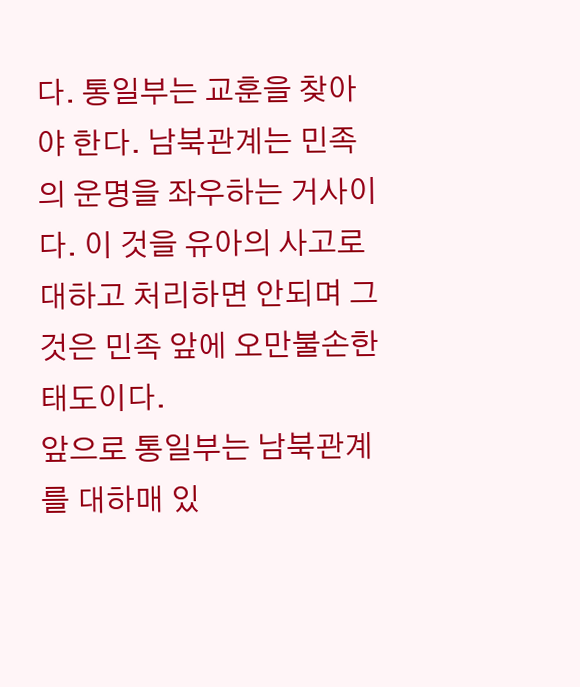다. 통일부는 교훈을 찾아야 한다. 남북관계는 민족의 운명을 좌우하는 거사이다. 이 것을 유아의 사고로 대하고 처리하면 안되며 그 것은 민족 앞에 오만불손한 태도이다.
앞으로 통일부는 남북관계를 대하매 있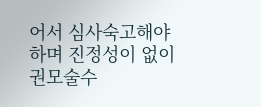어서 심사숙고해야 하며 진정성이 없이 권모술수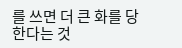를 쓰면 더 큰 화를 당한다는 것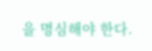을 명심해야 한다.